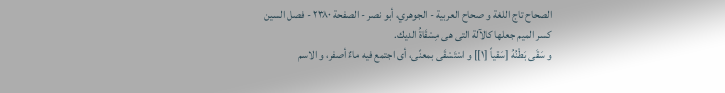الصحاح تاج اللغة و صحاح العربية - الجوهري، أبو نصر - الصفحة ٢٣٨٠ - فصل السين
كسر الميم جعلها كالآلة التى هى مِسْقَاةُ الديك.
و سَقَى بَطْنُهُ [سَقياً [١]] و اسْتَسْقَى بمعنًى، أى اجتمع فيه ماءٌ أصفر، و الاسم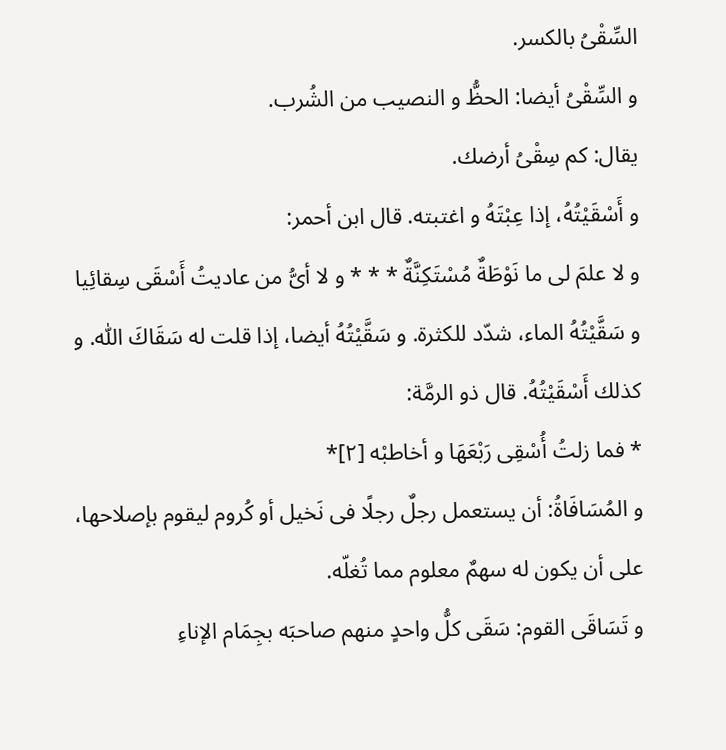السِّقْىُ بالكسر.
و السِّقْىُ أيضا: الحظُّ و النصيب من الشُرب.
يقال: كم سِقْىُ أرضك.
و أَسْقَيْتُهُ، إذا عِبْتَهُ و اغتبته. قال ابن أحمر:
و لا علمَ لى ما نَوْطَةٌ مُسْتَكِنَّةٌ * * * و لا أىُّ من عاديتُ أَسْقَى سِقائِيا
و سَقَّيْتُهُ الماء، شدّد للكثرة. و سَقَّيْتُهُ أيضا، إذا قلت له سَقَاكَ اللّٰه. و كذلك أَسْقَيْتُهُ. قال ذو الرمَّة:
* فما زلتُ أُسْقِى رَبْعَهَا و أخاطبْه [٢]*
و المُسَافَاةُ: أن يستعمل رجلٌ رجلًا فى نَخيل أو كُروم ليقوم بإصلاحها، على أن يكون له سهمٌ معلوم مما تُغلّه.
و تَسَاقَى القوم: سَقَى كلُّ واحدٍ منهم صاحبَه بجِمَام الإناءِ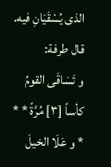الذى يُسْقَيَانِ فيه. قال طرفة:
و تَسَاقَى القومُ كأساً [٣] مُرَّةً * * * و عَلَا الخيلَ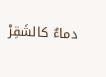دماءٌ كالشَقِرْ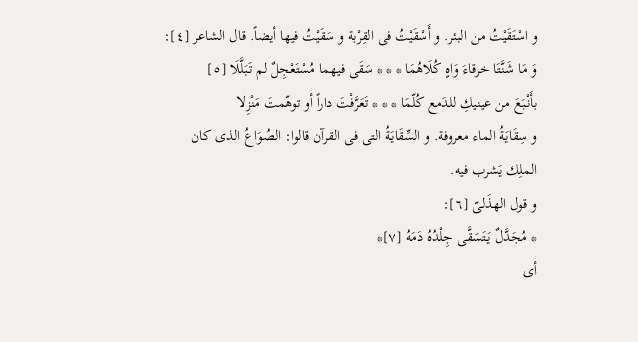و اسْتَقَيْتُ من البئر. و أَسْقَيْتُ فى القِرْبة و سَقَيْتُ فيها أيضاً. قال الشاعر [٤]:
وَ مَا شَنَّتَا خرقاءَ وَاهٍ كُلَاهُمَا * * * سَقَى فيهما مُسْتَعْجِلٌ لم تَبَلَّلَا [٥]
بأَنْبَعَ من عينيكِ للدَمع كُلّمَا * * * تَعَرَّفْتَ داراً أو توهّمتَ مَنْزِلا
و سِقَايَةُ الماء معروفة. و السِّقَايَةُ التى فى القرآن قالوا: الصُوَاعُ الذى كان الملِك يَشرب فيه.
و قول الهذَلىّ [٦]:
* مُجَدَّلٌ يَتَسَقَّى جِلْدُهُ دَمَهُ [٧]*
أى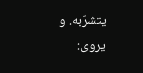يتشرّبه. و يروى: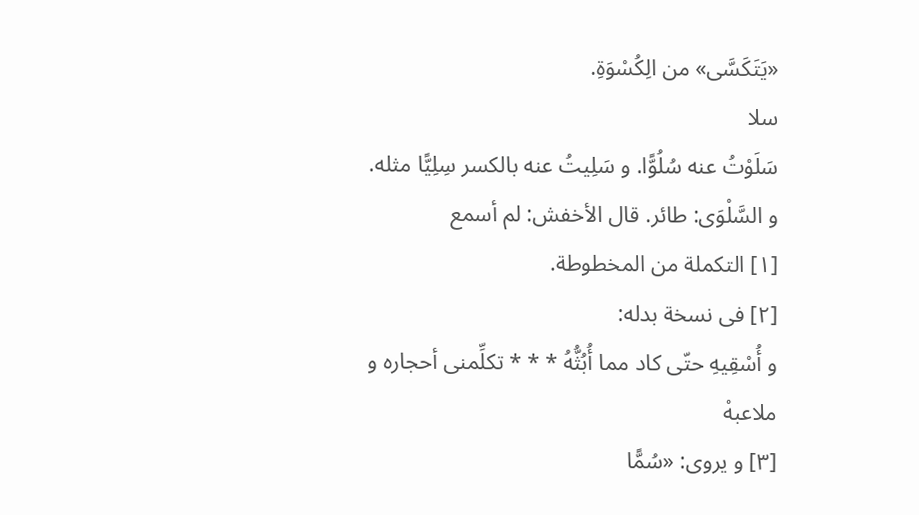«يَتَكَسَّى» من الِكُسْوَةِ.
سلا
سَلَوْتُ عنه سُلُوًّا. و سَلِيتُ عنه بالكسر سِلِيًّا مثله.
و السَّلْوَى: طائر. قال الأخفش: لم أسمع
[١] التكملة من المخطوطة.
[٢] فى نسخة بدله:
و أُسْقِيهِ حتّى كاد مما أُبُثُّهُ * * * تكلِّمنى أحجاره و ملاعبهْ
[٣] و يروى: «سُمًّا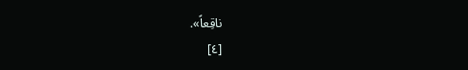ناقِعاً».
[٤]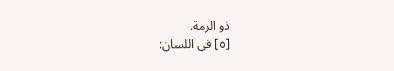ذو الرمة.
[٥] فى اللسان: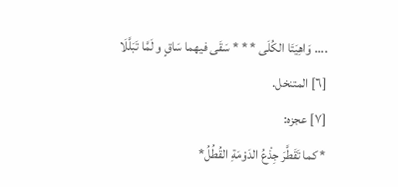.... وَاهِيَتَا الكُلَى * * * سَقَى فيهما سَاقٍ و لَمَّا تَبَلَّلَا
[٦] المتنخل.
[٧] عجزه:
* كما تَقَطَّرَ جِذْعُ الدَوْمَةِ القُطُلُ*